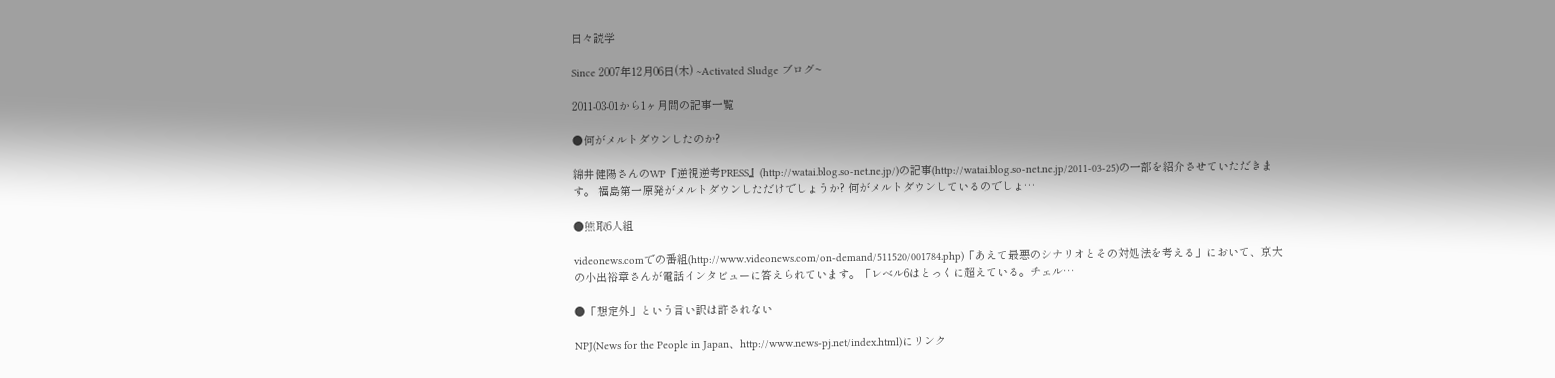日々読学

Since 2007年12月06日(木) ~Activated Sludge ブログ~

2011-03-01から1ヶ月間の記事一覧

●何がメルトダウンしたのか?

綿井健陽さんのWP『逆視逆考PRESS』(http://watai.blog.so-net.ne.jp/)の記事(http://watai.blog.so-net.ne.jp/2011-03-25)の一部を紹介させていただきます。 福島第一原発がメルトダウンしただけでしょうか? 何がメルトダウンしているのでしょ…

●熊取6人組

videonews.comでの番組(http://www.videonews.com/on-demand/511520/001784.php)「あえて最悪のシナリオとその対処法を考える」において、京大の小出裕章さんが電話インタビューに答えられています。「レベル6はとっくに超えている。チェル…

●「想定外」という言い訳は許されない

NPJ(News for the People in Japan、http://www.news-pj.net/index.html)にリンク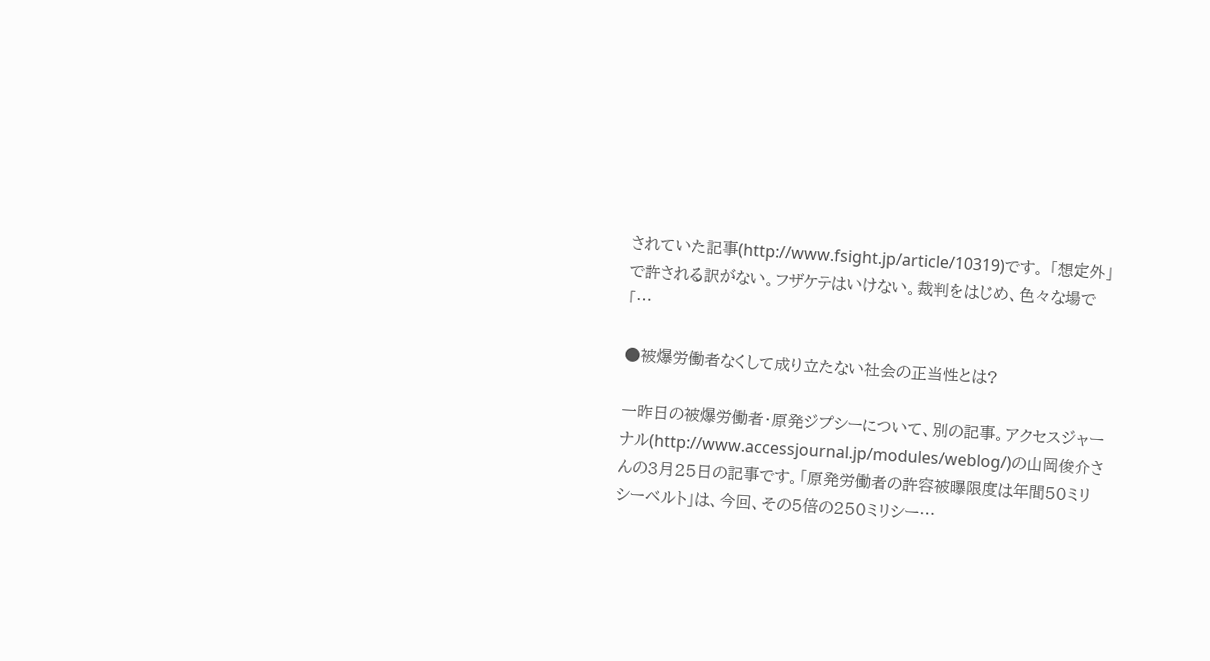されていた記事(http://www.fsight.jp/article/10319)です。 「想定外」で許される訳がない。フザケテはいけない。裁判をはじめ、色々な場で「…

●被爆労働者なくして成り立たない社会の正当性とは?

一昨日の被爆労働者・原発ジプシーについて、別の記事。アクセスジャーナル(http://www.accessjournal.jp/modules/weblog/)の山岡俊介さんの3月25日の記事です。「原発労働者の許容被曝限度は年間50ミリシーベルト」は、今回、その5倍の250ミリシー…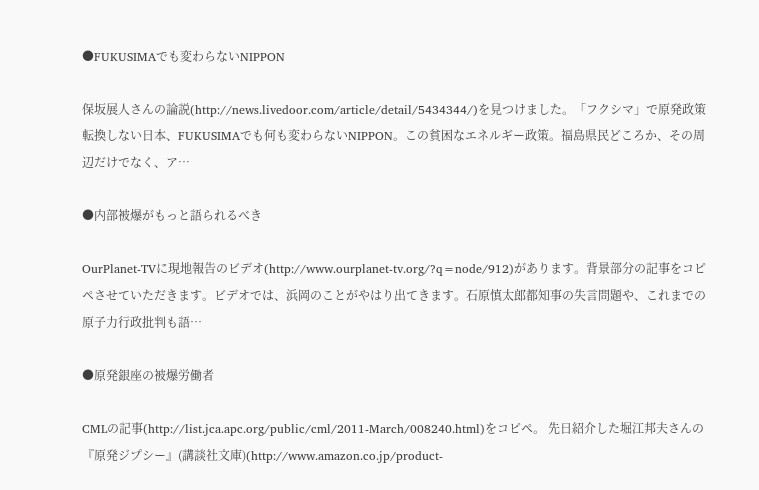●FUKUSIMAでも変わらないNIPPON

保坂展人さんの論説(http://news.livedoor.com/article/detail/5434344/)を見つけました。「フクシマ」で原発政策転換しない日本、FUKUSIMAでも何も変わらないNIPPON。この貧困なエネルギー政策。福島県民どころか、その周辺だけでなく、ア…

●内部被爆がもっと語られるべき

OurPlanet-TVに現地報告のビデオ(http://www.ourplanet-tv.org/?q=node/912)があります。背景部分の記事をコピペさせていただきます。ビデオでは、浜岡のことがやはり出てきます。石原慎太郎都知事の失言問題や、これまでの原子力行政批判も語…

●原発銀座の被爆労働者

CMLの記事(http://list.jca.apc.org/public/cml/2011-March/008240.html)をコピペ。 先日紹介した堀江邦夫さんの『原発ジプシー』(講談社文庫)(http://www.amazon.co.jp/product-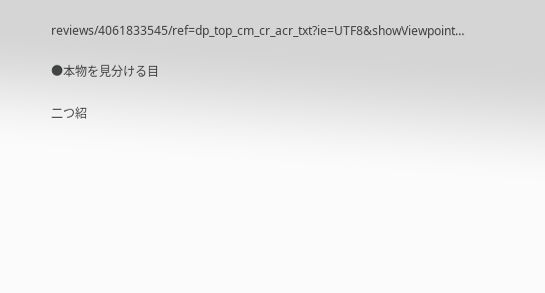reviews/4061833545/ref=dp_top_cm_cr_acr_txt?ie=UTF8&showViewpoint…

●本物を見分ける目

二つ紹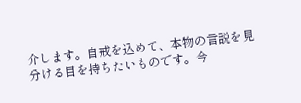介します。自戒を込めて、本物の言説を見分ける目を持ちたいものです。今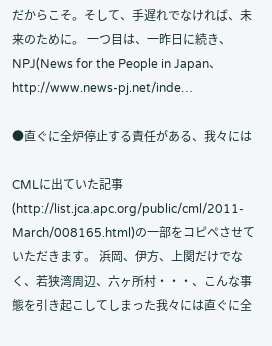だからこそ。そして、手遅れでなければ、未来のために。 一つ目は、一昨日に続き、NPJ(News for the People in Japan、http://www.news-pj.net/inde…

●直ぐに全炉停止する責任がある、我々には

CMLに出ていた記事(http://list.jca.apc.org/public/cml/2011-March/008165.html)の一部をコピペさせていただきます。 浜岡、伊方、上関だけでなく、若狭湾周辺、六ヶ所村・・・、こんな事態を引き起こしてしまった我々には直ぐに全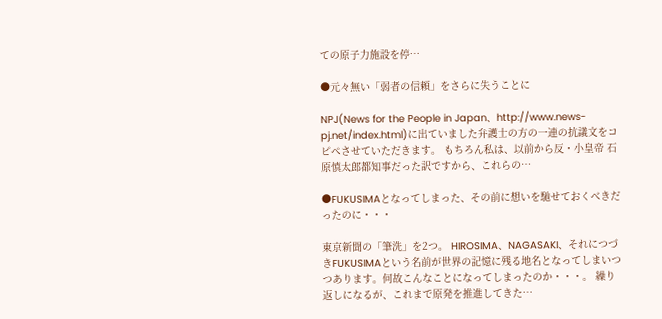ての原子力施設を停…

●元々無い「弱者の信頼」をさらに失うことに

NPJ(News for the People in Japan、http://www.news-pj.net/index.html)に出ていました弁護士の方の一連の抗議文をコピペさせていただきます。 もちろん私は、以前から反・小皇帝 石原慎太郎都知事だった訳ですから、これらの…

●FUKUSIMAとなってしまった、その前に想いを馳せておくべきだったのに・・・

東京新聞の「筆洗」を2つ。 HIROSIMA、NAGASAKI、それにつづきFUKUSIMAという名前が世界の記憶に残る地名となってしまいつつあります。何故こんなことになってしまったのか・・・。 繰り返しになるが、これまで原発を推進してきた…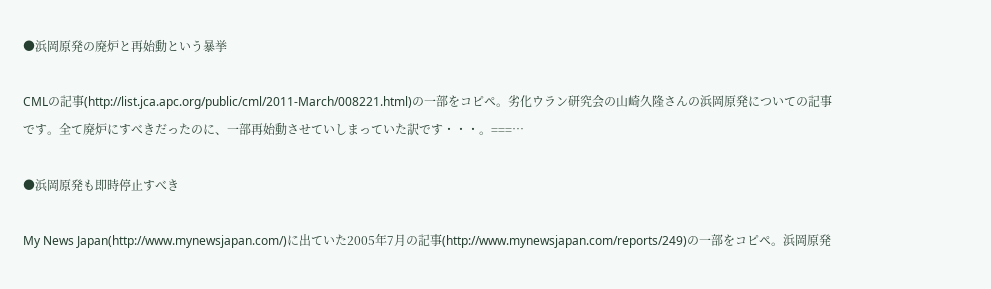●浜岡原発の廃炉と再始動という暴挙

CMLの記事(http://list.jca.apc.org/public/cml/2011-March/008221.html)の一部をコピペ。劣化ウラン研究会の山崎久隆さんの浜岡原発についての記事です。全て廃炉にすべきだったのに、一部再始動させていしまっていた訳です・・・。===…

●浜岡原発も即時停止すべき

My News Japan(http://www.mynewsjapan.com/)に出ていた2005年7月の記事(http://www.mynewsjapan.com/reports/249)の一部をコピペ。浜岡原発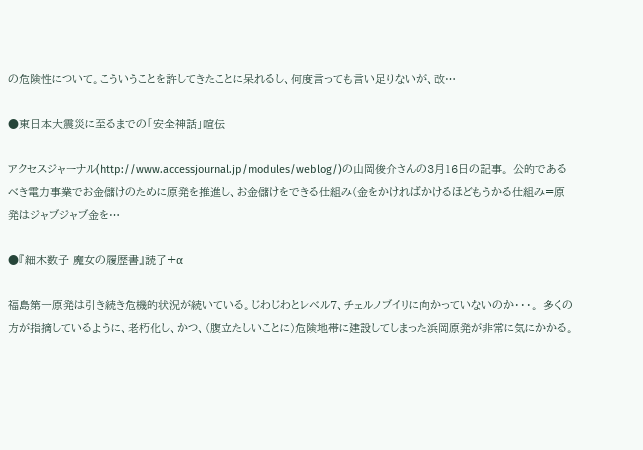の危険性について。こういうことを許してきたことに呆れるし、何度言っても言い足りないが、改…

●東日本大震災に至るまでの「安全神話」喧伝

アクセスジャーナル(http://www.accessjournal.jp/modules/weblog/)の山岡俊介さんの3月16日の記事。 公的であるべき電力事業でお金儲けのために原発を推進し、お金儲けをできる仕組み(金をかければかけるほどもうかる仕組み=原発はジャブジャブ金を…

●『細木数子 魔女の履歴書』読了+α

福島第一原発は引き続き危機的状況が続いている。じわじわとレベル7、チェルノブイリに向かっていないのか・・・。 多くの方が指摘しているように、老朽化し、かつ、(腹立たしいことに)危険地帯に建設してしまった浜岡原発が非常に気にかかる。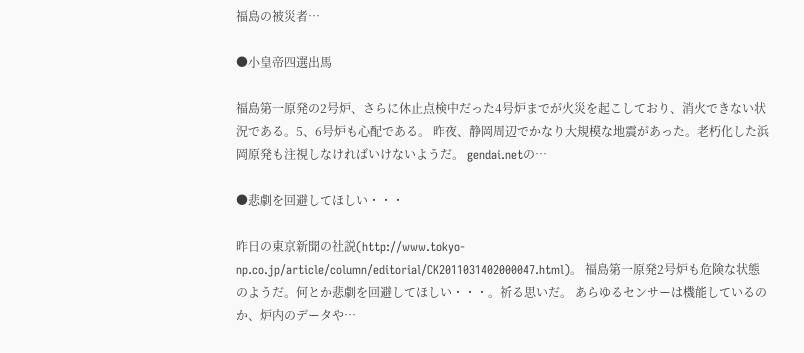福島の被災者…

●小皇帝四選出馬

福島第一原発の2号炉、さらに休止点検中だった4号炉までが火災を起こしており、消火できない状況である。5、6号炉も心配である。 昨夜、静岡周辺でかなり大規模な地震があった。老朽化した浜岡原発も注視しなければいけないようだ。 gendai.netの…

●悲劇を回避してほしい・・・

昨日の東京新聞の社説(http://www.tokyo-np.co.jp/article/column/editorial/CK2011031402000047.html)。 福島第一原発2号炉も危険な状態のようだ。何とか悲劇を回避してほしい・・・。祈る思いだ。 あらゆるセンサーは機能しているのか、炉内のデータや…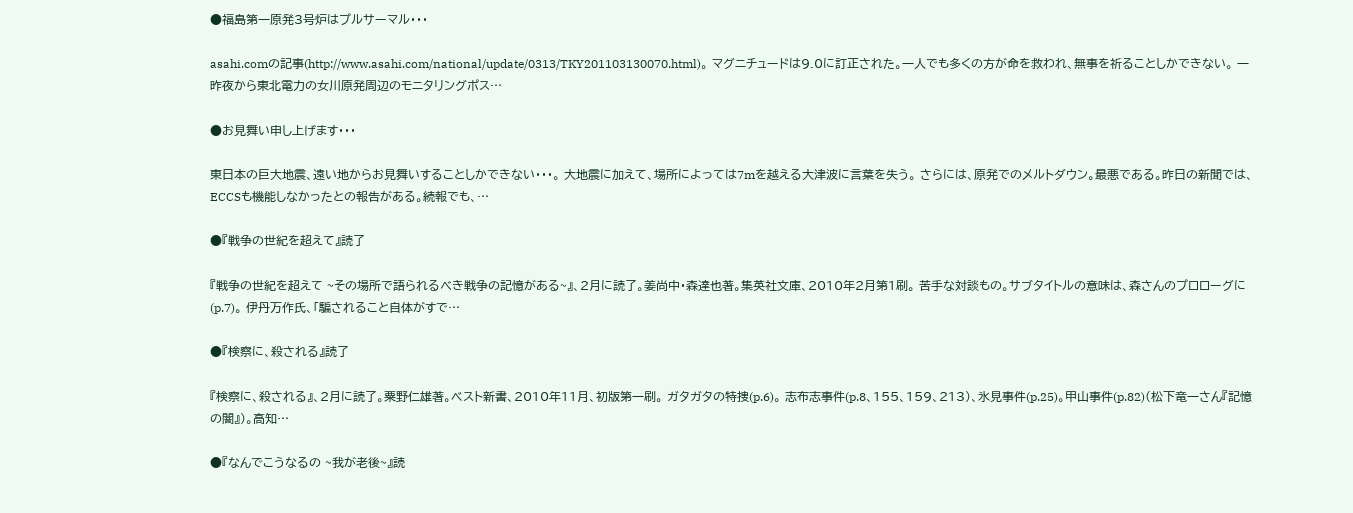●福島第一原発3号炉はプルサーマル・・・

asahi.comの記事(http://www.asahi.com/national/update/0313/TKY201103130070.html)。 マグニチュードは9.0に訂正された。一人でも多くの方が命を救われ、無事を祈ることしかできない。 一昨夜から東北電力の女川原発周辺のモニタリングポス…

●お見舞い申し上げます・・・

東日本の巨大地震、遠い地からお見舞いすることしかできない・・・。 大地震に加えて、場所によっては7mを越える大津波に言葉を失う。 さらには、原発でのメルトダウン。最悪である。昨日の新聞では、ECCSも機能しなかったとの報告がある。続報でも、…

●『戦争の世紀を超えて』読了

『戦争の世紀を超えて ~その場所で語られるべき戦争の記憶がある~』、2月に読了。姜尚中・森達也著。集英社文庫、2010年2月第1刷。 苦手な対談もの。サブタイトルの意味は、森さんのプロローグに(p.7)。 伊丹万作氏、「騙されること自体がすで…

●『検察に、殺される』読了

『検察に、殺される』、2月に読了。粟野仁雄著。ベスト新書、2010年11月、初版第一刷。 ガタガタの特捜(p.6)。 志布志事件(p.8、155、159、213)、氷見事件(p.25)。甲山事件(p.82)(松下竜一さん『記憶の闇』)。高知…

●『なんでこうなるの ~我が老後~』読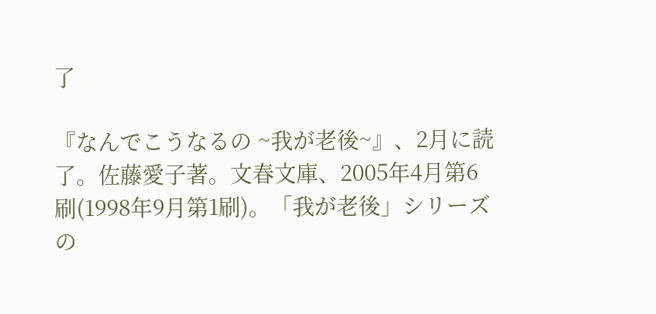了

『なんでこうなるの ~我が老後~』、2月に読了。佐藤愛子著。文春文庫、2005年4月第6刷(1998年9月第1刷)。「我が老後」シリーズの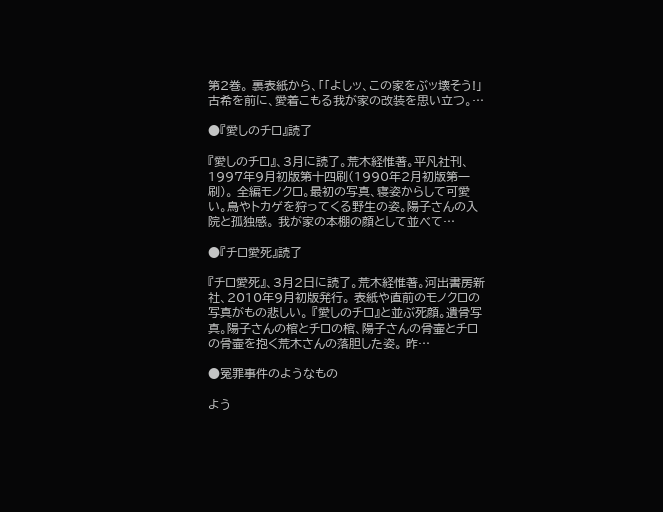第2巻。 裏表紙から、「「よしッ、この家をぶッ壊そう!」 古希を前に、愛着こもる我が家の改装を思い立つ。…

●『愛しのチロ』読了

『愛しのチロ』、3月に読了。荒木経惟著。平凡社刊、1997年9月初版第十四刷(1990年2月初版第一刷)。 全編モノクロ。最初の写真、寝姿からして可愛い。鳥やトカゲを狩ってくる野生の姿。陽子さんの入院と孤独感。 我が家の本棚の顔として並べて…

●『チロ愛死』読了

『チロ愛死』、3月2日に読了。荒木経惟著。河出書房新社、2010年9月初版発行。 表紙や直前のモノクロの写真がもの悲しい。 『愛しのチロ』と並ぶ死顔。遺骨写真。陽子さんの棺とチロの棺、陽子さんの骨壷とチロの骨壷を抱く荒木さんの落胆した姿。 昨…

●冤罪事件のようなもの

よう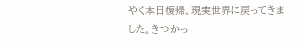やく本日復帰。現実世界に戻ってきました。きつかっ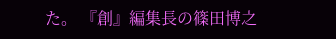た。 『創』編集長の篠田博之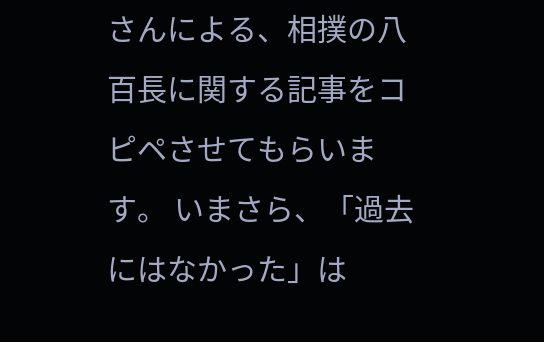さんによる、相撲の八百長に関する記事をコピペさせてもらいます。 いまさら、「過去にはなかった」は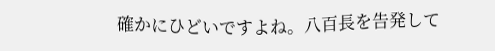確かにひどいですよね。八百長を告発して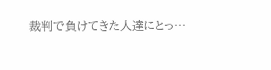裁判で負けてきた人達にとっ…